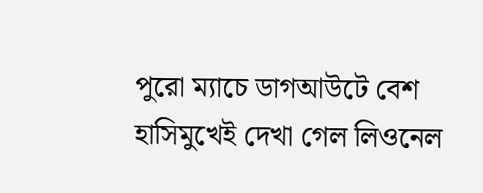পুরো ম্যাচে ডাগআউটে বেশ হাসিমুখেই দেখা গেল লিওনেল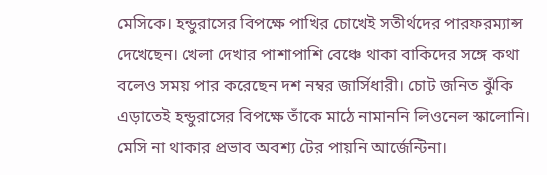মেসিকে। হন্ডুরাসের বিপক্ষে পাখির চোখেই সতীর্থদের পারফরম্যান্স দেখেছেন। খেলা দেখার পাশাপাশি বেঞ্চে থাকা বাকিদের সঙ্গে কথা বলেও সময় পার করেছেন দশ নম্বর জার্সিধারী। চোট জনিত ঝুঁকি এড়াতেই হন্ডুরাসের বিপক্ষে তাঁকে মাঠে নামাননি লিওনেল স্কালোনি।
মেসি না থাকার প্রভাব অবশ্য টের পায়নি আর্জেন্টিনা।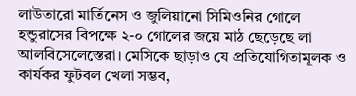লাউতারো মার্তিনেস ও জুলিয়ানো সিমিওনির গোলে হন্ডুরাসের বিপক্ষে ২-০ গোলের জয়ে মাঠ ছেড়েছে লা আলবিসেলেস্তেরা। মেসিকে ছাড়াও যে প্রতিযোগিতামূলক ও কার্যকর ফুটবল খেলা সম্ভব,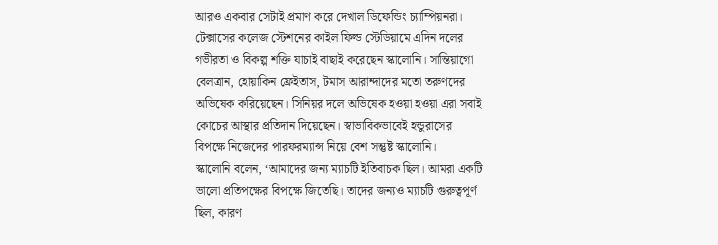আরও একবার সেটাই প্রমাণ করে দেখাল ডিফেন্ডিং চ্যাম্পিয়নরা। টেক্সাসের কলেজ স্টেশনের কাইল ফিল্ড স্টেডিয়ামে এদিন দলের গভীরতা ও বিকল্প শক্তি যাচাই বাছাই করেছেন স্কালোনি। সান্তিয়াগো বেলত্রান, হোয়াকিন ফ্রেইতাস, টমাস আরান্দাদের মতো তরুণদের অভিষেক করিয়েছেন। সিনিয়র দলে অভিষেক হওয়া হওয়া এরা সবাই কোচের আস্থার প্রতিদান দিয়েছেন। স্বাভাবিকভাবেই হন্ডুরাসের বিপক্ষে নিজেদের পারফরম্যান্স নিয়ে বেশ সন্তুষ্ট স্কালোনি।
স্কালোনি বলেন, ‘আমাদের জন্য ম্যাচটি ইতিবাচক ছিল। আমরা একটি ভালো প্রতিপক্ষের বিপক্ষে জিতেছি। তাদের জন্যও ম্যাচটি গুরুত্বপূর্ণ ছিল, কারণ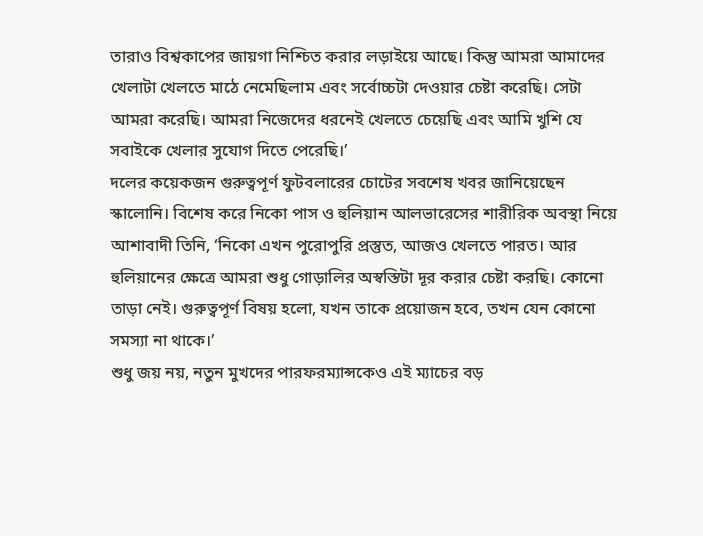তারাও বিশ্বকাপের জায়গা নিশ্চিত করার লড়াইয়ে আছে। কিন্তু আমরা আমাদের খেলাটা খেলতে মাঠে নেমেছিলাম এবং সর্বোচ্চটা দেওয়ার চেষ্টা করেছি। সেটা আমরা করেছি। আমরা নিজেদের ধরনেই খেলতে চেয়েছি এবং আমি খুশি যে সবাইকে খেলার সুযোগ দিতে পেরেছি।’
দলের কয়েকজন গুরুত্বপূর্ণ ফুটবলারের চোটের সবশেষ খবর জানিয়েছেন স্কালোনি। বিশেষ করে নিকো পাস ও হুলিয়ান আলভারেসের শারীরিক অবস্থা নিয়ে আশাবাদী তিনি, ‘নিকো এখন পুরোপুরি প্রস্তুত, আজও খেলতে পারত। আর হুলিয়ানের ক্ষেত্রে আমরা শুধু গোড়ালির অস্বস্তিটা দূর করার চেষ্টা করছি। কোনো তাড়া নেই। গুরুত্বপূর্ণ বিষয় হলো, যখন তাকে প্রয়োজন হবে, তখন যেন কোনো সমস্যা না থাকে।’
শুধু জয় নয়, নতুন মুখদের পারফরম্যান্সকেও এই ম্যাচের বড়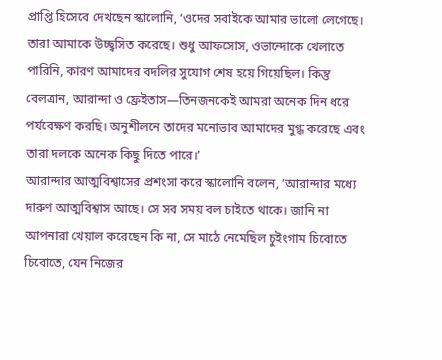প্রাপ্তি হিসেবে দেখছেন স্কালোনি, ‘ওদের সবাইকে আমার ভালো লেগেছে। তারা আমাকে উচ্ছ্বসিত করেছে। শুধু আফসোস, ওভান্দোকে খেলাতে পারিনি, কারণ আমাদের বদলির সুযোগ শেষ হয়ে গিয়েছিল। কিন্তু বেলত্রান, আরান্দা ও ফ্রেইতাস—তিনজনকেই আমরা অনেক দিন ধরে পর্যবেক্ষণ করছি। অনুশীলনে তাদের মনোভাব আমাদের মুগ্ধ করেছে এবং তারা দলকে অনেক কিছু দিতে পারে।’
আরান্দার আত্মবিশ্বাসের প্রশংসা করে স্কালোনি বলেন, ‘আরান্দার মধ্যে দারুণ আত্মবিশ্বাস আছে। সে সব সময় বল চাইতে থাকে। জানি না আপনারা খেয়াল করেছেন কি না, সে মাঠে নেমেছিল চুইংগাম চিবোতে চিবোতে, যেন নিজের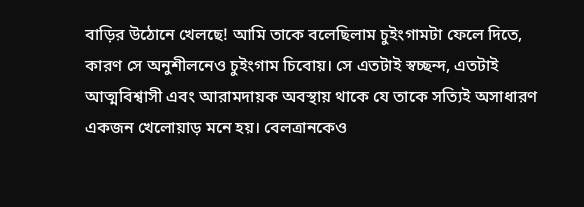বাড়ির উঠোনে খেলছে! আমি তাকে বলেছিলাম চুইংগামটা ফেলে দিতে, কারণ সে অনুশীলনেও চুইংগাম চিবোয়। সে এতটাই স্বচ্ছন্দ, এতটাই আত্মবিশ্বাসী এবং আরামদায়ক অবস্থায় থাকে যে তাকে সত্যিই অসাধারণ একজন খেলোয়াড় মনে হয়। বেলত্রানকেও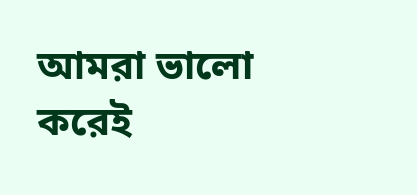আমরা ভালো করেই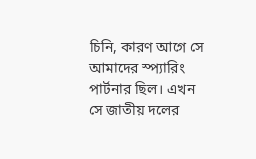চিনি, কারণ আগে সে আমাদের স্প্যারিং পার্টনার ছিল। এখন সে জাতীয় দলের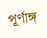পূর্ণাঙ্গ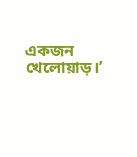একজন খেলোয়াড়।’